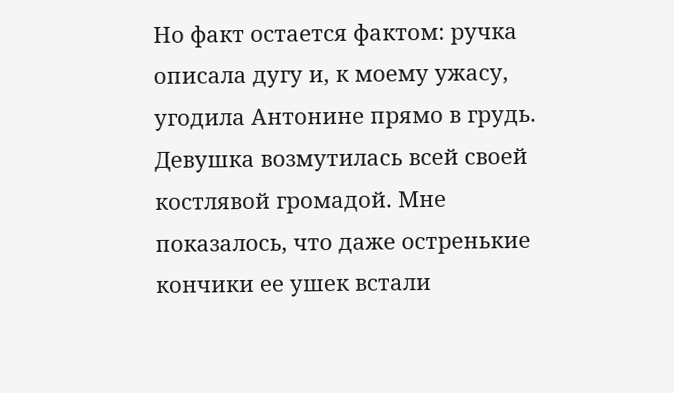Но факт остается фактом: ручка описала дугу и, к моему ужасу, угодила Антонине прямо в грудь. Девушка возмутилась всей своей костлявой громадой. Мне показалось, что даже остренькие кончики ее ушек встали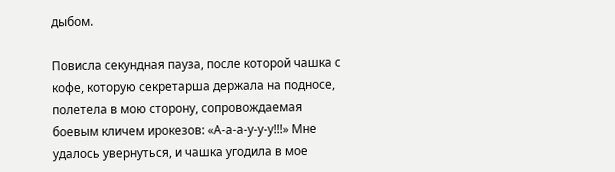дыбом.

Повисла секундная пауза, после которой чашка с кофе, которую секретарша держала на подносе, полетела в мою сторону, сопровождаемая боевым кличем ирокезов: «А-а-а-у-у-у!!!» Мне удалось увернуться, и чашка угодила в мое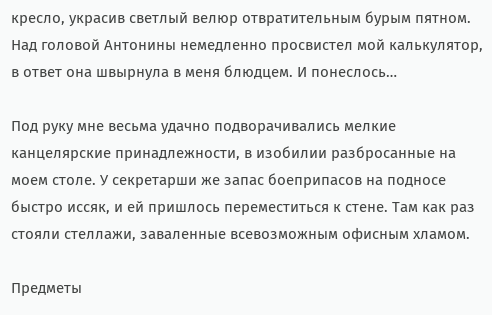кресло, украсив светлый велюр отвратительным бурым пятном. Над головой Антонины немедленно просвистел мой калькулятор, в ответ она швырнула в меня блюдцем. И понеслось…

Под руку мне весьма удачно подворачивались мелкие канцелярские принадлежности, в изобилии разбросанные на моем столе. У секретарши же запас боеприпасов на подносе быстро иссяк, и ей пришлось переместиться к стене. Там как раз стояли стеллажи, заваленные всевозможным офисным хламом.

Предметы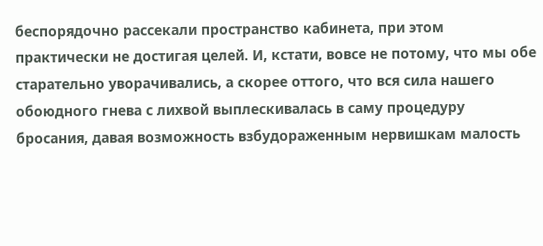беспорядочно рассекали пространство кабинета, при этом практически не достигая целей. И, кстати, вовсе не потому, что мы обе старательно уворачивались, а скорее оттого, что вся сила нашего обоюдного гнева с лихвой выплескивалась в саму процедуру бросания, давая возможность взбудораженным нервишкам малость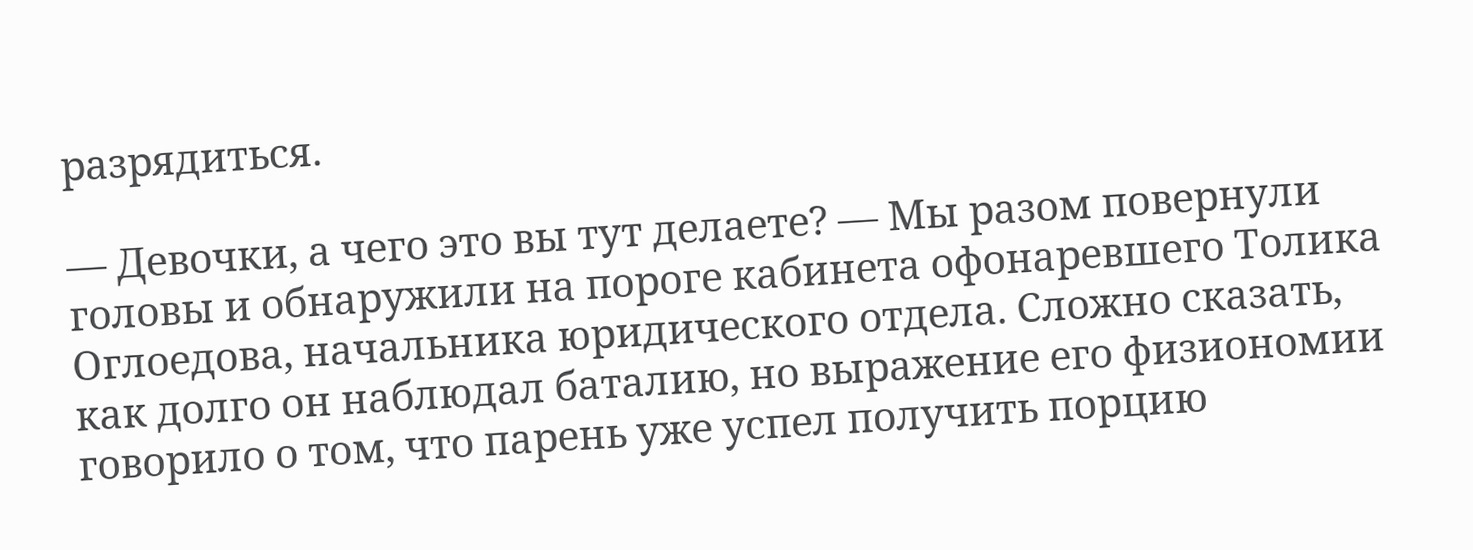разрядиться.

— Девочки, а чего это вы тут делаете? — Мы разом повернули головы и обнаружили на пороге кабинета офонаревшего Толика Оглоедова, начальника юридического отдела. Сложно сказать, как долго он наблюдал баталию, но выражение его физиономии говорило о том, что парень уже успел получить порцию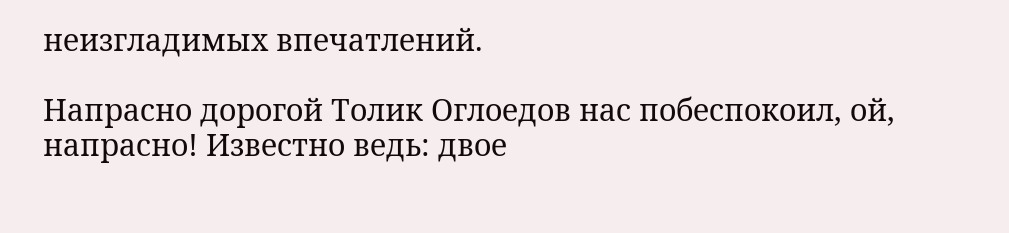неизгладимых впечатлений.

Напрасно дорогой Толик Оглоедов нас побеспокоил, ой, напрасно! Известно ведь: двое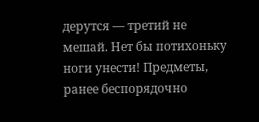дерутся — третий не мешай. Нет бы потихоньку ноги унести! Предметы, ранее беспорядочно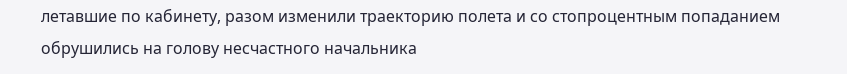летавшие по кабинету, разом изменили траекторию полета и со стопроцентным попаданием обрушились на голову несчастного начальника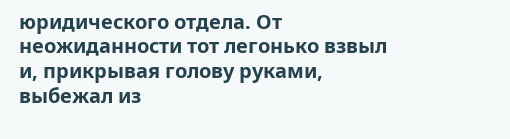юридического отдела. От неожиданности тот легонько взвыл и, прикрывая голову руками, выбежал из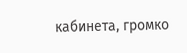кабинета, громко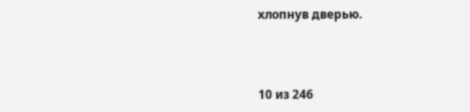хлопнув дверью.



10 из 246